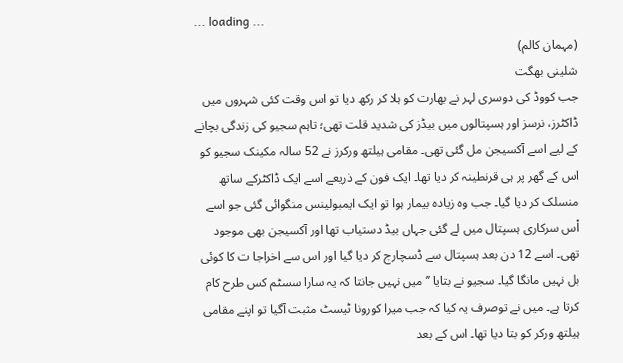... loading ...
(مہمان کالم)
شلینی بھگت
جب کووڈ کی دوسری لہر نے بھارت کو ہلا کر رکھ دیا تو اس وقت کئی شہروں میں ڈاکٹرز، نرسز اور ہسپتالوں میں بیڈز کی شدید قلت تھی؛ تاہم سجیو کی زندگی بچانے کے لیے اسے آکسیجن مل گئی تھی۔ مقامی ہیلتھ ورکرز نے 52 سالہ مکینک سجیو کو اس کے گھر پر ہی قرنطینہ کر دیا تھا۔ ایک فون کے ذریعے اسے ایک ڈاکٹرکے ساتھ منسلک کر دیا گیا۔ جب وہ زیادہ بیمار ہوا تو ایک ایمبولینس منگوائی گئی جو اسے اْس سرکاری ہسپتال میں لے گئی جہاں بیڈ دستیاب تھا اور آکسیجن بھی موجود تھی۔ اسے 12 دن بعد ہسپتال سے ڈسچارج کر دیا گیا اور اس سے اخراجا ت کا کوئی بل نہیں مانگا گیا۔ سجیو نے بتایا ’’میں نہیں جانتا کہ یہ سارا سسٹم کس طرح کام کرتا ہے۔ میں نے توصرف یہ کیا کہ جب میرا کورونا ٹیسٹ مثبت آگیا تو اپنے مقامی ہیلتھ ورکر کو بتا دیا تھا۔ اس کے بعد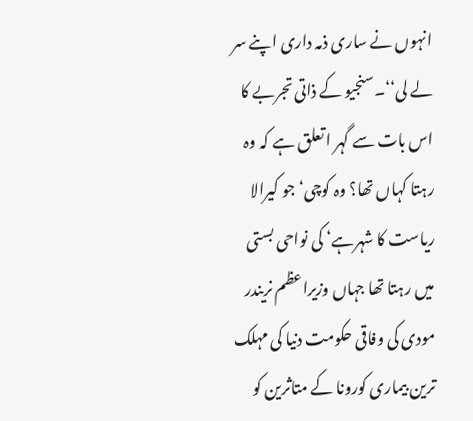انہوں نے ساری ذمہ داری اپنے سر لے لی‘‘۔سنجیو کے ذاتی تجربے کا اس بات سے گہر ا تعلق ہے کہ وہ رہتا کہاں تھا؟ وہ کوچی‘ جو کیرالا ریاست کا شہرہے‘ کی نواحی بستی میں رہتا تھا جہاں وزیراعظم نریندر مودی کی وفاقی حکومت دنیا کی مہلک ترین بیماری کورونا کے متاثرین کو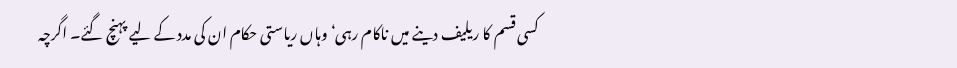کسی قسم کا ریلیف دینے میں ناکام رہی‘ وہاں ریاستی حکام ان کی مدد کے لیے پہنچ گئے۔ اگرچہ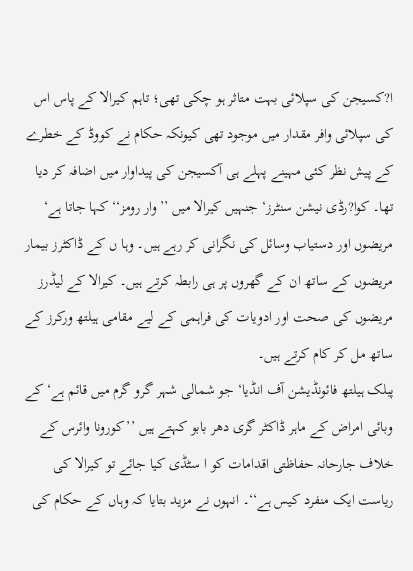ا?کسیجن کی سپلائی بہت متاثر ہو چکی تھی؛ تاہم کیرالا کے پاس اس کی سپلائی وافر مقدار میں موجود تھی کیونکہ حکام نے کووڈ کے خطرے کے پیش نظر کئی مہینے پہلے ہی آکسیجن کی پیداوار میں اضافہ کر دیا تھا۔ کوا?رڈی نیشن سنٹرز‘ جنہیں کیرالا میں ’’وار رومز‘‘ کہا جاتا ہے‘ مریضوں اور دستیاب وسائل کی نگرانی کر رہے ہیں۔ وہا ں کے ڈاکٹرز بیمار مریضوں کے ساتھ ان کے گھروں پر ہی رابطہ کرتے ہیں۔ کیرالا کے لیڈرز مریضوں کی صحت اور ادویات کی فراہمی کے لیے مقامی ہیلتھ ورکرز کے ساتھ مل کر کام کرتے ہیں۔
پبلک ہیلتھ فائونڈیشن آف انڈیا‘ جو شمالی شہر گرو گرم میں قائم ہے‘ کے وبائی امراض کے ماہر ڈاکٹر گری دھر بابو کہتے ہیں ’’کورونا وائرس کے خلاف جارحانہ حفاظتی اقدامات کو ا سٹڈی کیا جائے تو کیرالا کی ریاست ایک منفرد کیس ہے‘‘۔ انہوں نے مزید بتایا کہ وہاں کے حکام کی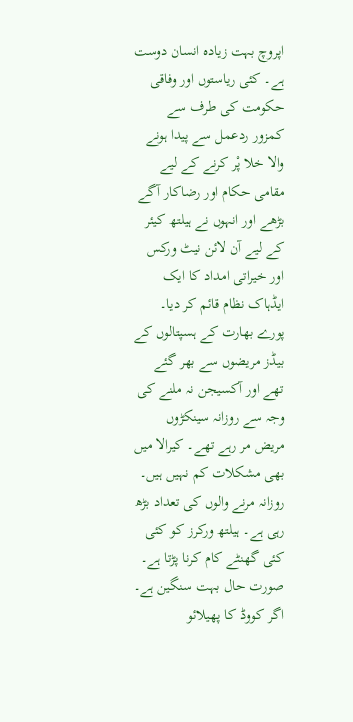اپروچ بہت زیادہ انسان دوست ہے۔ کئی ریاستوں اور وفاقی حکومت کی طرف سے کمزور ردعمل سے پیدا ہونے والا خلا پْر کرنے کے لیے مقامی حکام اور رضاکار آگے بڑھے اور انہوں نے ہیلتھ کیئر کے لیے آن لائن نیٹ ورکس اور خیراتی امداد کا ایک ایڈہاک نظام قائم کر دیا۔ پورے بھارت کے ہسپتالوں کے بیڈز مریضوں سے بھر گئے تھے اور آکسیجن نہ ملنے کی وجہ سے روزانہ سینکڑوں مریض مر رہے تھے۔ کیرالا میں بھی مشکلات کم نہیں ہیں۔ روزانہ مرنے والوں کی تعداد بڑھ رہی ہے۔ ہیلتھ ورکرز کو کئی کئی گھنٹے کام کرنا پڑتا ہے۔ صورت حال بہت سنگین ہے۔ اگر کووڈ کا پھیلائو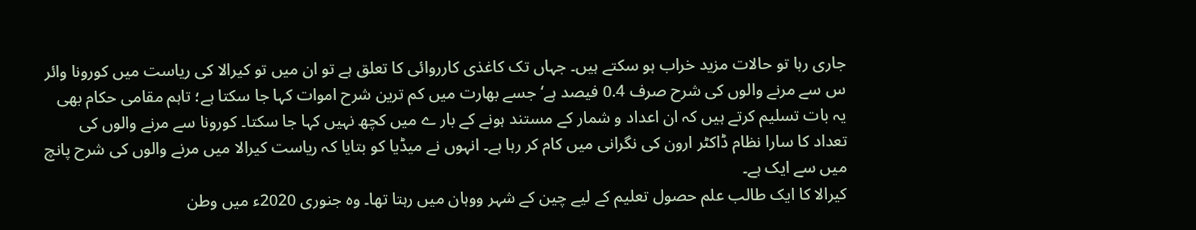جاری رہا تو حالات مزید خراب ہو سکتے ہیں۔ جہاں تک کاغذی کارروائی کا تعلق ہے تو ان میں تو کیرالا کی ریاست میں کورونا وائر س سے مرنے والوں کی شرح صرف 0.4 فیصد ہے‘ جسے بھارت میں کم ترین شرح اموات کہا جا سکتا ہے؛ تاہم مقامی حکام بھی یہ بات تسلیم کرتے ہیں کہ ان اعداد و شمار کے مستند ہونے کے بار ے میں کچھ نہیں کہا جا سکتا۔ کورونا سے مرنے والوں کی تعداد کا سارا نظام ڈاکٹر ارون کی نگرانی میں کام کر رہا ہے۔ انہوں نے میڈیا کو بتایا کہ ریاست کیرالا میں مرنے والوں کی شرح پانچ میں سے ایک ہے۔
کیرالا کا ایک طالب علم حصول تعلیم کے لیے چین کے شہر ووہان میں رہتا تھا۔ وہ جنوری 2020ء میں وطن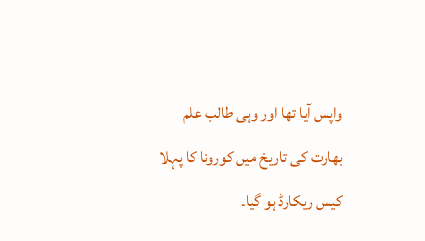واپس آیا تھا اور وہی طالب علم بھارت کی تاریخ میں کورونا کا پہلا کیس ریکارڈ ہو گیا۔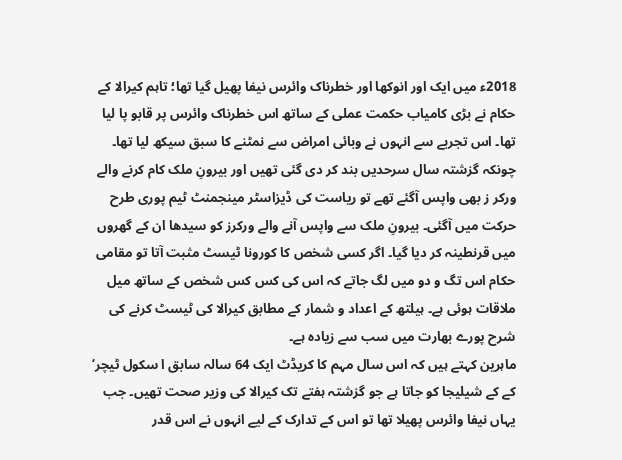2018ء میں ایک اور انوکھا اور خطرناک وائرس نیفا پھیل گیا تھا؛ تاہم کیرالا کے حکام نے بڑی کامیاب حکمت عملی کے ساتھ اس خطرناک وائرس پر قابو پا لیا تھا۔ اس تجربے سے انہوں نے وبائی امراض سے نمٹنے کا سبق سیکھ لیا تھا۔ چونکہ گزشتہ سال سرحدیں بند کر دی گئی تھیں اور بیرونِ ملک کام کرنے والے ورکر ز بھی واپس آگئے تھے تو ریاست کی ڈیزاسٹر مینجمنٹ ٹیم پوری طرح حرکت میں آگئی۔ بیرونِ ملک سے واپس آنے والے ورکرز کو سیدھا ان کے گھروں میں قرنطینہ کر دیا گیا۔ اگر کسی شخص کا کورونا ٹیسٹ مثبت آتا تو مقامی حکام اس تگ و دو میں لگ جاتے کہ اس کی کس کس شخص کے ساتھ میل ملاقات ہوئی ہے۔ ہیلتھ کے اعداد و شمار کے مطابق کیرالا کی ٹیسٹ کرنے کی شرح پورے بھارت میں سب سے زیادہ ہے۔
ماہرین کہتے ہیں کہ اس سال مہم کا کریڈٹ ایک 64 سالہ سابق ا سکول ٹیچر‘ کے کے شیلیجا کو جاتا ہے جو گزشتہ ہفتے تک کیرالا کی وزیر صحت تھیں۔ جب یہاں نیفا وائرس پھیلا تھا تو اس کے تدارک کے لیے انہوں نے اس قدر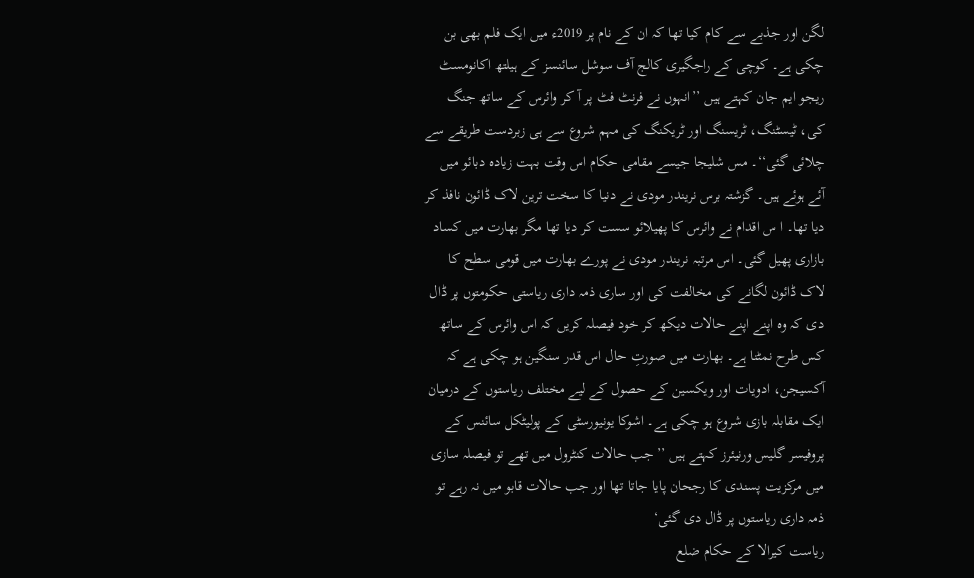لگن اور جذبے سے کام کیا تھا کہ ان کے نام پر 2019ء میں ایک فلم بھی بن چکی ہے۔ کوچی کے راجگیری کالج آف سوشل سائنسز کے ہیلتھ اکانومسٹ ریجو ایم جان کہتے ہیں ’’انہوں نے فرنٹ فٹ پر آ کر وائرس کے ساتھ جنگ کی، ٹیسٹنگ، ٹریسنگ اور ٹریکنگ کی مہم شروع سے ہی زبردست طریقے سے چلائی گئی‘‘۔ مس شلیجا جیسے مقامی حکام اس وقت بہت زیادہ دبائو میں آئے ہوئے ہیں۔ گزشتہ برس نریندر مودی نے دنیا کا سخت ترین لاک ڈائون نافذ کر دیا تھا۔ ا س اقدام نے وائرس کا پھیلائو سست کر دیا تھا مگر بھارت میں کساد بازاری پھیل گئی۔ اس مرتبہ نریندر مودی نے پورے بھارت میں قومی سطح کا لاک ڈائون لگانے کی مخالفت کی اور ساری ذمہ داری ریاستی حکومتوں پر ڈال دی کہ وہ اپنے اپنے حالات دیکھ کر خود فیصلہ کریں کہ اس وائرس کے ساتھ کس طرح نمٹنا ہے۔ بھارت میں صورتِ حال اس قدر سنگین ہو چکی ہے کہ آکسیجن، ادویات اور ویکسین کے حصول کے لیے مختلف ریاستوں کے درمیان ایک مقابلہ بازی شروع ہو چکی ہے۔ اشوکا یونیورسٹی کے پولیٹکل سائنس کے پروفیسر گلیس ورنیئرز کہتے ہیں ’’جب حالات کنٹرول میں تھے تو فیصلہ سازی میں مرکزیت پسندی کا رجحان پایا جاتا تھا اور جب حالات قابو میں نہ رہے تو ذمہ داری ریاستوں پر ڈال دی گئی‘
ریاست کیرالا کے حکام ضلع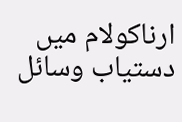ارناکولام میں دستیاب وسائل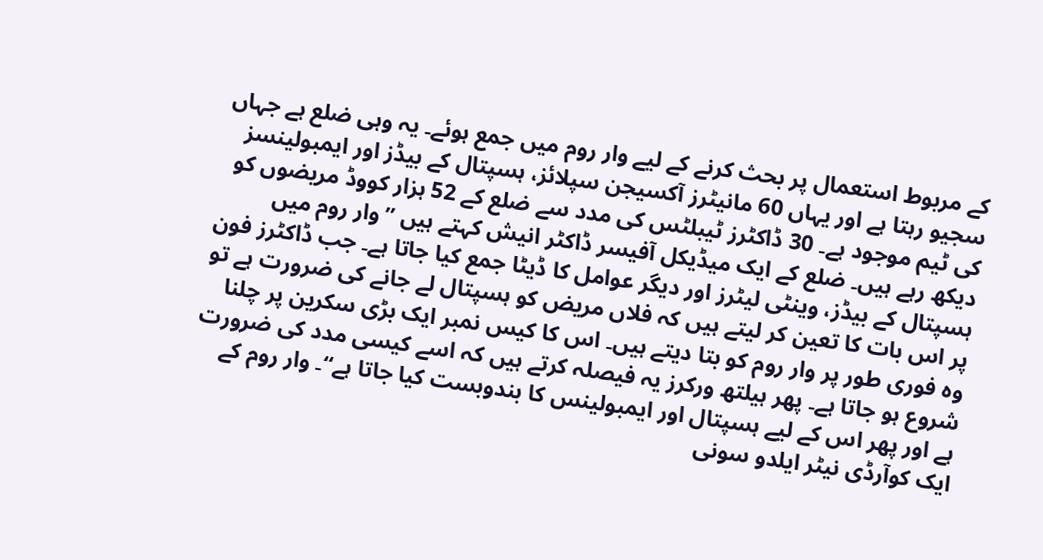کے مربوط استعمال پر بحث کرنے کے لیے وار روم میں جمع ہوئے۔ یہ وہی ضلع ہے جہاں سجیو رہتا ہے اور یہاں 60 مانیٹرز آکسیجن سپلائز، ہسپتال کے بیڈز اور ایمبولینسز کی ٹیم موجود ہے۔ 30 ڈاکٹرز ٹیبلٹس کی مدد سے ضلع کے 52 ہزار کووڈ مریضوں کو دیکھ رہے ہیں۔ ضلع کے ایک میڈیکل آفیسر ڈاکٹر انیش کہتے ہیں ’’وار روم میں ہسپتال کے بیڈز، وینٹی لیٹرز اور دیگر عوامل کا ڈیٹا جمع کیا جاتا ہے۔ جب ڈاکٹرز فون پر اس بات کا تعین کر لیتے ہیں کہ فلاں مریض کو ہسپتال لے جانے کی ضرورت ہے تو وہ فوری طور پر وار روم کو بتا دیتے ہیں۔ اس کا کیس نمبر ایک بڑی سکرین پر چلنا شروع ہو جاتا ہے۔ پھر ہیلتھ ورکرز یہ فیصلہ کرتے ہیں کہ اسے کیسی مدد کی ضرورت ہے اور پھر اس کے لیے ہسپتال اور ایمبولینس کا بندوبست کیا جاتا ہے‘‘۔ وار روم کے ایک کوآرڈی نیٹر ایلدو سونی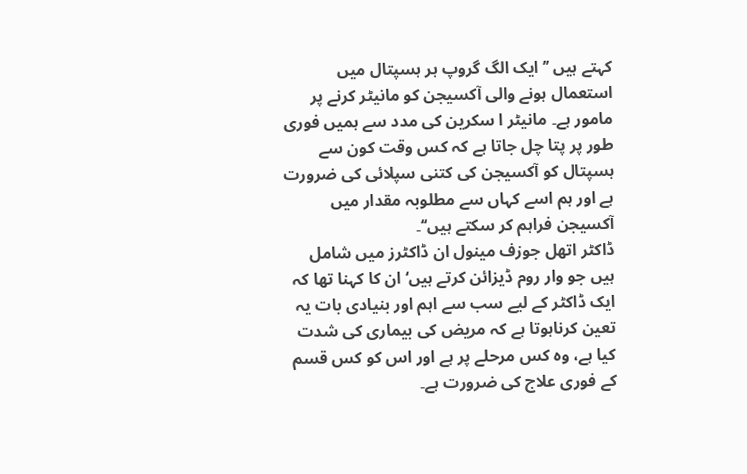کہتے ہیں ’’ایک الگ گروپ ہر ہسپتال میں استعمال ہونے والی آکسیجن کو مانیٹر کرنے پر مامور ہے۔ مانیٹر ا سکرین کی مدد سے ہمیں فوری طور پر پتا چل جاتا ہے کہ کس وقت کون سے ہسپتال کو آکسیجن کی کتنی سپلائی کی ضرورت ہے اور ہم اسے کہاں سے مطلوبہ مقدار میں آکسیجن فراہم کر سکتے ہیں‘‘۔
ڈاکٹر اتھل جوزف مینول ان ڈاکٹرز میں شامل ہیں جو وار روم ڈیزائن کرتے ہیں‘ ان کا کہنا تھا کہ ایک ڈاکٹر کے لیے سب سے اہم اور بنیادی بات یہ تعین کرناہوتا ہے کہ مریض کی بیماری کی شدت کیا ہے، وہ کس مرحلے پر ہے اور اس کو کس قسم کے فوری علاج کی ضرورت ہے۔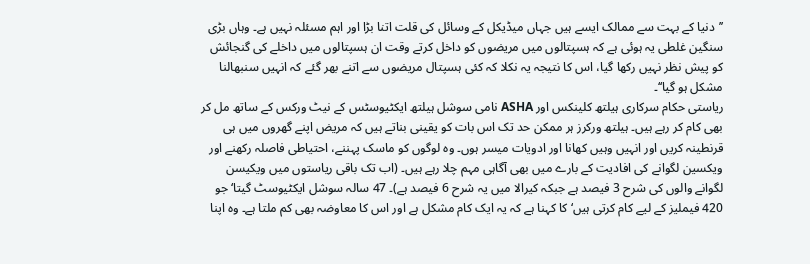’’دنیا کے بہت سے ممالک ایسے ہیں جہاں میڈیکل کے وسائل کی قلت اتنا بڑا اور اہم مسئلہ نہیں ہے۔ وہاں بڑی سنگین غلطی یہ ہوئی ہے کہ ہسپتالوں میں مریضوں کو داخل کرتے وقت ان ہسپتالوں میں داخلے کی گنجائش کو پیش نظر نہیں رکھا گیا، اس کا نتیجہ یہ نکلا کہ کئی ہسپتال مریضوں سے اتنے بھر گئے کہ انہیں سنبھالنا مشکل ہو گیا‘‘۔
ریاستی حکام سرکاری ہیلتھ کلینکس اور ASHA نامی سوشل ہیلتھ ایکٹیوسٹس کے نیٹ ورکس کے ساتھ مل کر بھی کام کر رہے ہیں۔ ہیلتھ ورکرز ہر ممکن حد تک اس بات کو یقینی بناتے ہیں کہ مریض اپنے گھروں میں ہی قرنطینہ کریں اور انہیں وہیں کھانا اور ادویات میسر ہوں۔ وہ لوگوں کو ماسک پہننے، احتیاطی فاصلہ رکھنے اور ویکسین لگوانے کی افادیت کے بارے میں بھی آگاہی مہم چلا رہے ہیں۔ (اب تک باقی ریاستوں میں ویکیسن لگوانے والوں کی شرح 3 فیصد ہے جبکہ کیرالا میں یہ شرح 6 فیصد ہے)۔ 47 سالہ سوشل ایکٹیوسٹ گیتا‘ جو 420 فیملیز کے لیے کام کرتی ہیں‘ کا کہنا ہے کہ یہ ایک کام مشکل ہے اور اس کا معاوضہ بھی کم ملتا ہے۔ وہ اپنا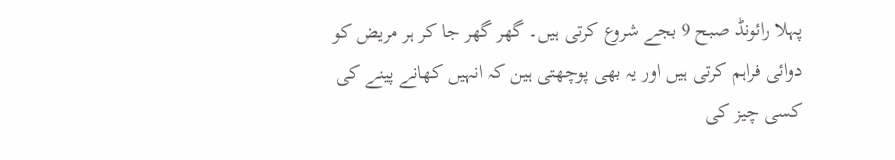پہلا رائونڈ صبح 9 بجے شروع کرتی ہیں۔ گھر گھر جا کر ہر مریض کو دوائی فراہم کرتی ہیں اور یہ بھی پوچھتی ہین کہ انہیں کھانے پینے کی کسی چیز کی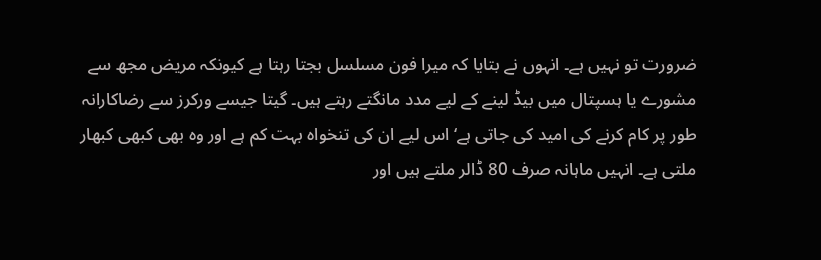ضرورت تو نہیں ہے۔ انہوں نے بتایا کہ میرا فون مسلسل بجتا رہتا ہے کیونکہ مریض مجھ سے مشورے یا ہسپتال میں بیڈ لینے کے لیے مدد مانگتے رہتے ہیں۔ گیتا جیسے ورکرز سے رضاکارانہ طور پر کام کرنے کی امید کی جاتی ہے‘ اس لیے ان کی تنخواہ بہت کم ہے اور وہ بھی کبھی کبھار ملتی ہے۔ انہیں ماہانہ صرف 80 ڈالر ملتے ہیں اور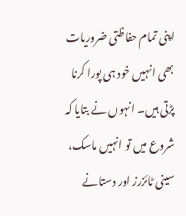اپنی تمام حفاظتی ضروریات بھی انہیں خود ہی پورا کرنا پڑتی ہیں۔ انہوں نے بتایا کہ شروع میں تو انہیں ماسک، سینی ٹائزرز اور دستانے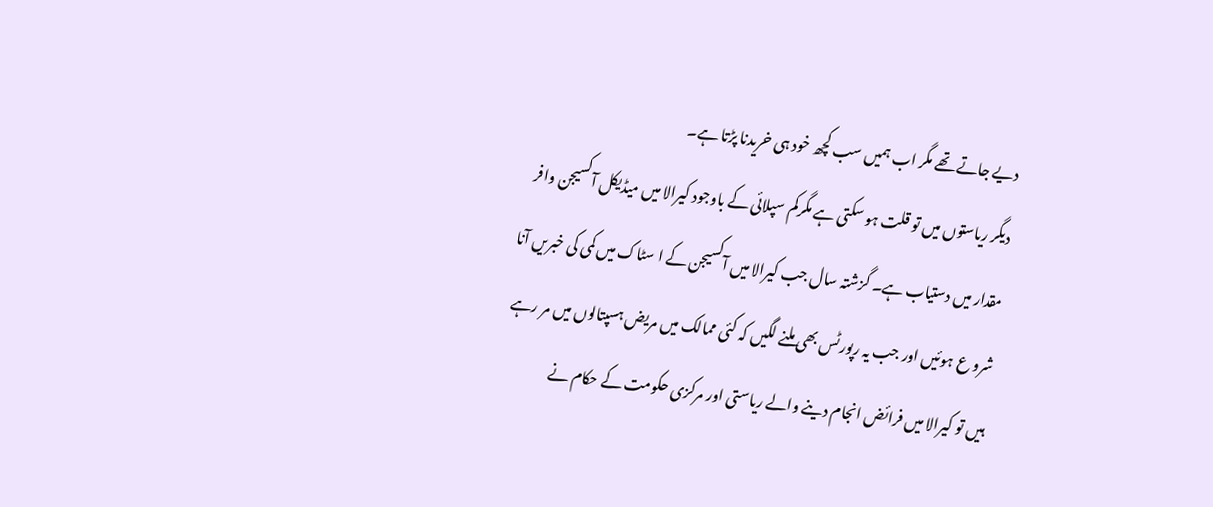دیے جاتے تھے مگر اب ہمیں سب کچھ خود ہی خریدنا پڑتا ہے۔
دیگر ریاستوں میں تو قلت ہو سکتی ہے مگرکم سپلائی کے باوجود کیرالا میں میڈیکل آکسیجن وافر مقدار میں دستیاب ہے۔ گزشتہ سال جب کیرالا میں آکسیجن کے ا سٹاک میں کمی کی خبریں آنا شرو ع ہوئیں اور جب یہ رپورٹس بھی ملنے لگیں کہ کئی ممالک میں مریض ہسپتالوں میں مر رہے ہیں تو کیرالا میں فرائض انجام دینے والے ریاستی اور مرکزی حکومت کے حکام نے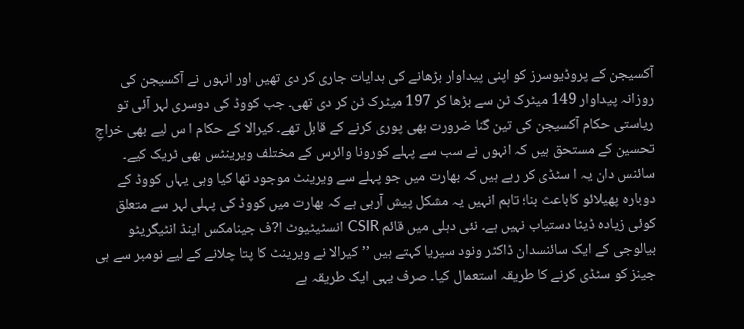آکسیجن کے پروڈیوسرز کو اپنی پیداوار بڑھانے کی ہدایات جاری کر دی تھیں اور انہوں نے آکسیجن کی روزانہ پیداوار 149 میٹرک ٹن سے بڑھا کر 197 میٹرک ٹن کر دی تھی۔ جب کووڈ کی دوسری لہر آئی تو ریاستی حکام آکسیجن کی تین گنا ضرورت بھی پوری کرنے کے قابل تھے۔ کیرالا کے حکام ا س لیے بھی خراجِ تحسین کے مستحق ہیں کہ انہوں نے سب سے پہلے کورونا وائرس کے مختلف ویرینٹس بھی ٹریک کیے۔ سائنس دان یہ ا سٹڈی کر رہے ہیں کہ بھارت میں جو پہلے سے ویرینٹ موجود تھا کیا وہی یہاں کووڈ کے دوبارہ پھیلائو کاباعث بنا؛ تاہم انہیں یہ مشکل پیش آرہی ہے کہ بھارت میں کووڈ کی پہلی لہر سے متعلق کوئی زیادہ ڈیٹا دستیاب نہیں ہے۔ نئی دہلی میں قائم CSIR انسٹیٹیوٹ ا?ف جینامکس اینڈ انٹیگریٹو بیالوجی کے ایک سائنسدان ڈاکٹر ونود سیریا کہتے ہیں ’’کیرالا نے ویرینٹ کا پتا چلانے کے لیے نومبر سے ہی جینز کو سٹڈی کرنے کا طریقہ استعمال کیا۔ صرف یہی ایک طریقہ ہے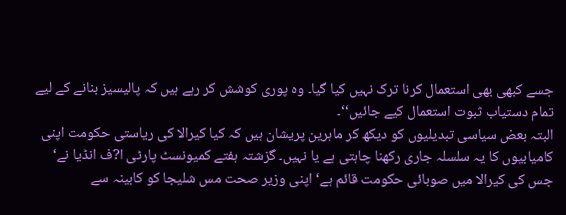جسے کبھی بھی استعمال کرنا ترک نہیں کیا گیا۔ وہ پوری کوشش کر رہے ہیں کہ پالیسیز بنانے کے لیے تمام دستیاب ثبوت استعمال کیے جائیں‘‘۔
البتہ بعض سیاسی تبدیلیوں کو دیکھ کر ماہرین پریشان ہیں کہ کیا کیرالا کی ریاستی حکومت اپنی کامیابیوں کا یہ سلسلہ جاری رکھنا چاہتی ہے یا نہیں۔ گزشتہ ہفتے کمیونسٹ پارٹی ا?ف انڈیا نے‘ جس کی کیرالا میں صوبائی حکومت قائم ہے‘ اپنی وزیر صحت مس شلیجا کو کابینہ سے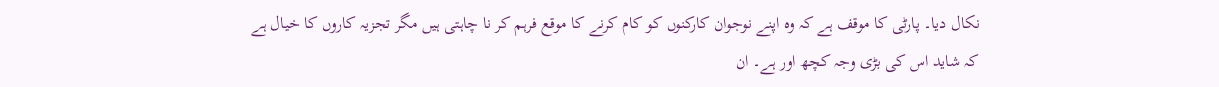نکال دیا۔ پارٹی کا موقف ہے کہ وہ اپنے نوجوان کارکنوں کو کام کرنے کا موقع فرہم کر نا چاہتی ہیں مگر تجزیہ کاروں کا خیال ہے کہ شاید اس کی بڑی وجہ کچھ اور ہے۔ ان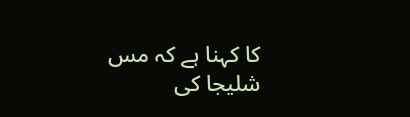کا کہنا ہے کہ مس شلیجا کی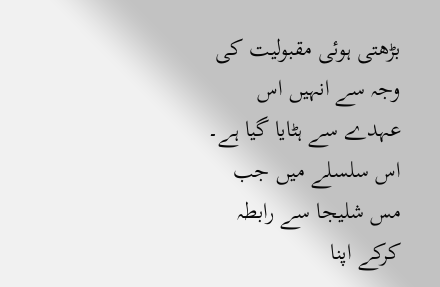بڑھتی ہوئی مقبولیت کی وجہ سے انہیں اس عہدے سے ہٹایا گیا ہے۔ اس سلسلے میں جب مس شلیجا سے رابطہ کرکے اپنا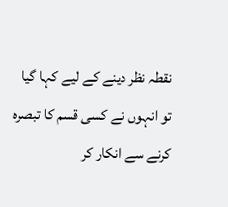نقطہ نظر دینے کے لیے کہا گیا تو انہوں نے کسی قسم کا تبصرہ کرنے سے انکار کر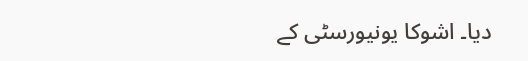دیا۔ اشوکا یونیورسٹی کے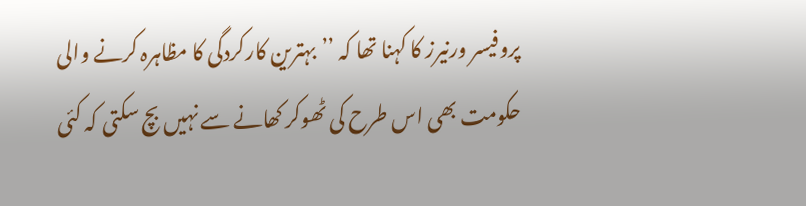پروفیسر ورنیرز کا کہنا تھا کہ ’’بہترین کارکردگی کا مظاہرہ کرنے والی حکومت بھی اس طرح کی ٹھوکر کھانے سے نہیں بچ سکتی کہ کئی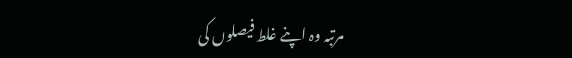مرتبہ وہ اپنے غلط فیصلوں کی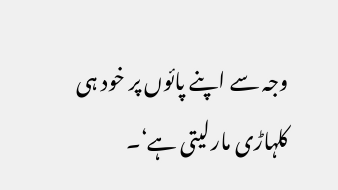وجہ سے اپنے پائوں پر خود ہی کلہاڑی مار لیتی ہے‘۔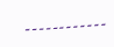۔۔۔۔۔۔۔۔۔۔۔۔